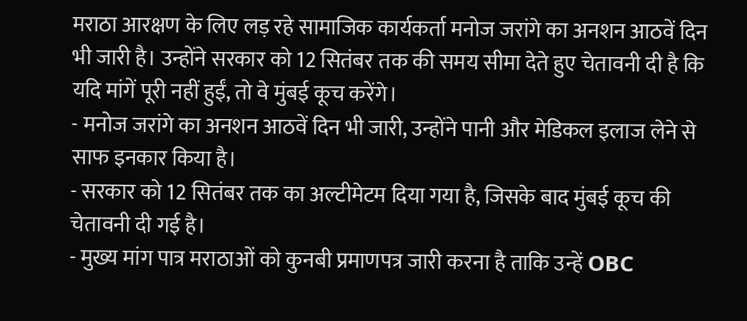मराठा आरक्षण के लिए लड़ रहे सामाजिक कार्यकर्ता मनोज जरांगे का अनशन आठवें दिन भी जारी है। उन्होंने सरकार को 12 सितंबर तक की समय सीमा देते हुए चेतावनी दी है कि यदि मांगें पूरी नहीं हुईं, तो वे मुंबई कूच करेंगे।
- मनोज जरांगे का अनशन आठवें दिन भी जारी, उन्होंने पानी और मेडिकल इलाज लेने से साफ इनकार किया है।
- सरकार को 12 सितंबर तक का अल्टीमेटम दिया गया है, जिसके बाद मुंबई कूच की चेतावनी दी गई है।
- मुख्य मांग पात्र मराठाओं को कुनबी प्रमाणपत्र जारी करना है ताकि उन्हें OBC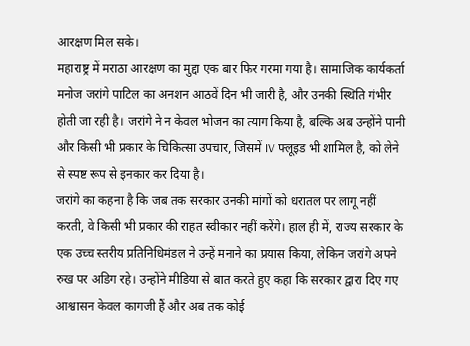आरक्षण मिल सके।
महाराष्ट्र में मराठा आरक्षण का मुद्दा एक बार फिर गरमा गया है। सामाजिक कार्यकर्ता मनोज जरांगे पाटिल का अनशन आठवें दिन भी जारी है, और उनकी स्थिति गंभीर होती जा रही है। जरांगे ने न केवल भोजन का त्याग किया है, बल्कि अब उन्होंने पानी और किसी भी प्रकार के चिकित्सा उपचार, जिसमें IV फ्लूइड भी शामिल है, को लेने से स्पष्ट रूप से इनकार कर दिया है।
जरांगे का कहना है कि जब तक सरकार उनकी मांगों को धरातल पर लागू नहीं करती, वे किसी भी प्रकार की राहत स्वीकार नहीं करेंगे। हाल ही में, राज्य सरकार के एक उच्च स्तरीय प्रतिनिधिमंडल ने उन्हें मनाने का प्रयास किया, लेकिन जरांगे अपने रुख पर अडिग रहे। उन्होंने मीडिया से बात करते हुए कहा कि सरकार द्वारा दिए गए आश्वासन केवल कागजी हैं और अब तक कोई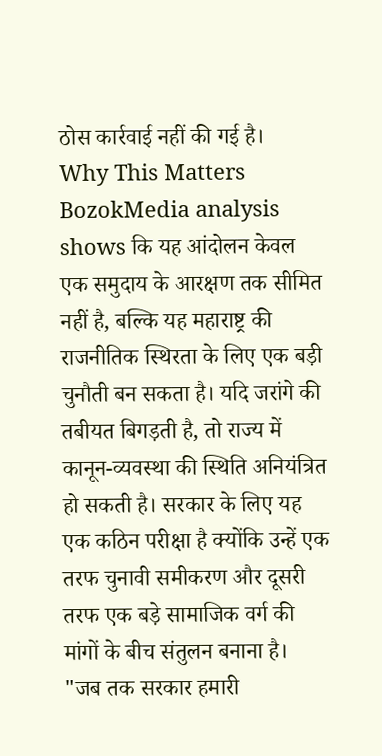ठोस कार्रवाई नहीं की गई है।
Why This Matters
BozokMedia analysis shows कि यह आंदोलन केवल एक समुदाय के आरक्षण तक सीमित नहीं है, बल्कि यह महाराष्ट्र की राजनीतिक स्थिरता के लिए एक बड़ी चुनौती बन सकता है। यदि जरांगे की तबीयत बिगड़ती है, तो राज्य में कानून-व्यवस्था की स्थिति अनियंत्रित हो सकती है। सरकार के लिए यह एक कठिन परीक्षा है क्योंकि उन्हें एक तरफ चुनावी समीकरण और दूसरी तरफ एक बड़े सामाजिक वर्ग की मांगों के बीच संतुलन बनाना है।
"जब तक सरकार हमारी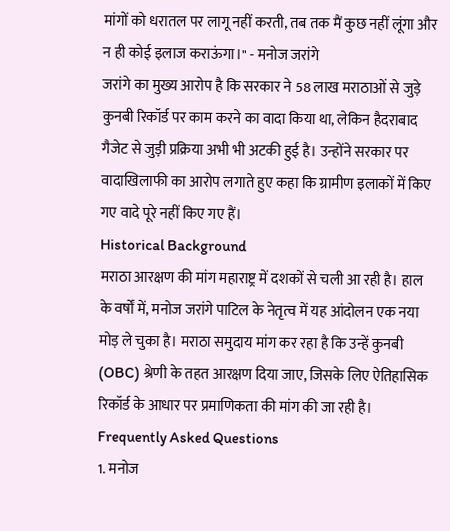मांगों को धरातल पर लागू नहीं करती, तब तक मैं कुछ नहीं लूंगा और न ही कोई इलाज कराऊंगा।" - मनोज जरांगे
जरांगे का मुख्य आरोप है कि सरकार ने 58 लाख मराठाओं से जुड़े कुनबी रिकॉर्ड पर काम करने का वादा किया था, लेकिन हैदराबाद गैजेट से जुड़ी प्रक्रिया अभी भी अटकी हुई है। उन्होंने सरकार पर वादाखिलाफी का आरोप लगाते हुए कहा कि ग्रामीण इलाकों में किए गए वादे पूरे नहीं किए गए हैं।
Historical Background
मराठा आरक्षण की मांग महाराष्ट्र में दशकों से चली आ रही है। हाल के वर्षों में, मनोज जरांगे पाटिल के नेतृत्व में यह आंदोलन एक नया मोड़ ले चुका है। मराठा समुदाय मांग कर रहा है कि उन्हें कुनबी (OBC) श्रेणी के तहत आरक्षण दिया जाए, जिसके लिए ऐतिहासिक रिकॉर्ड के आधार पर प्रमाणिकता की मांग की जा रही है।
Frequently Asked Questions
1. मनोज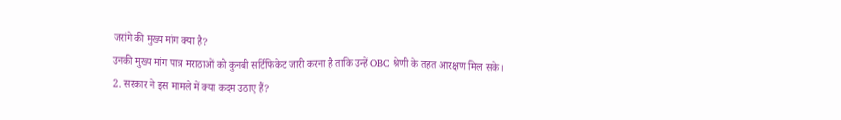जरांगे की मुख्य मांग क्या है?
उनकी मुख्य मांग पात्र मराठाओं को कुनबी सर्टिफिकेट जारी करना है ताकि उन्हें OBC श्रेणी के तहत आरक्षण मिल सके।
2. सरकार ने इस मामले में क्या कदम उठाए हैं?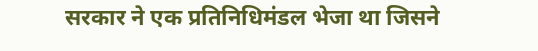सरकार ने एक प्रतिनिधिमंडल भेजा था जिसने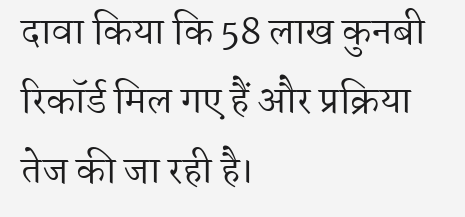दावा किया कि 58 लाख कुनबी रिकॉर्ड मिल गए हैं और प्रक्रिया तेज की जा रही है।